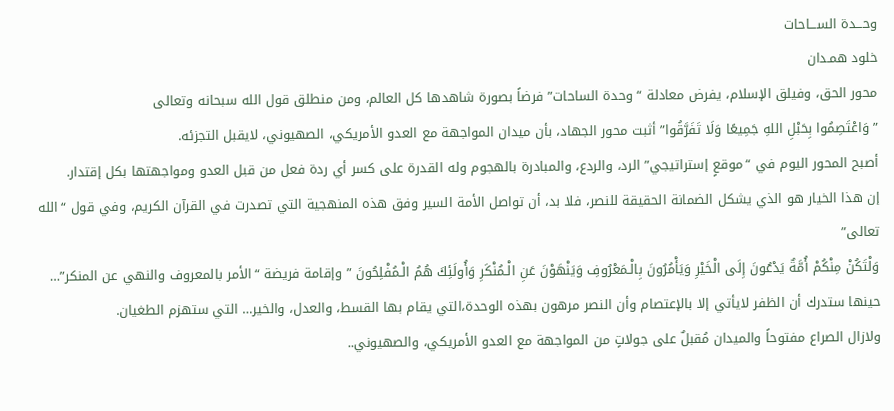وحـــدة الســـاحات
خلود همـدان
محور الحق، وفيلق الإسلام، يفرض معادلة “وحدة الساحات” فرضاً بصورة شاهدها كل العالم، ومن منطلق قول الله سبحانه وتعالى
” وَاعْتَصِمُوا بِحَبْلِ اللهِ جَمِيعًا وَلَا تَفَرَّقُوا” أثبت محور الجهاد، بأن ميدان المواجهة مع العدو الأمريكي، الصهيوني، لايقبل التجزئه.
أصبح المحور اليوم في “موقعٍ إستراتيجي” الرد، والردع، والمبادرة بالهجوم وله القدرة على كسر أي ردة فعل من قبل العدو ومواجهتها بكل إقتدار.
إن هذا الخيار هو الذي يشكل الضمانة الحقيقة للنصر، فلا بد، أن تواصل الأمة السير وفق هذه المنهجية التي تصدرت في القرآن الكريم، وفي قول “الله تعالى”
وَلْتَكُنْ مِنْكُمْ أُمَّةٌ يَدْعُونَ إِلَى الْخَيْرِ وَيَأْمُرُونَ بِالْـمَعْرُوفِ وَيَنْهَوْنَ عَنِ الْـمُنْكَرِ وَأُولَئِكَ هُمُ الْـمُفْلِحُونَ ” وإقامة فريضة “الأمر بالمعروف والنهي عن المنكر”…
حينها ستدرك أن الظفر لايأتي إلا بالإعتصام وأن النصر مرهون بهذه الوحدة،التي يقام بها القسط، والعدل، والخير… التي ستهزم الطغيان.
ولازال الصراع مفتوحاً والميدان مُقبلٌ على جولاتٍ من المواجهة مع العدو الأمريكي، والصهيوني..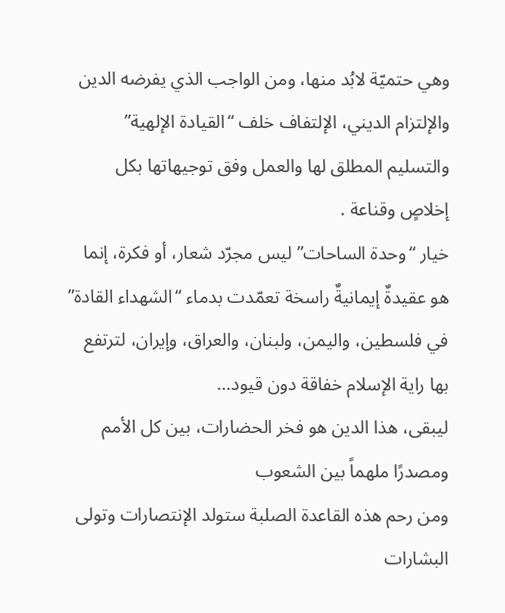وهي حتميّة لابُد منها، ومن الواجب الذي يفرضه الدين والإلتزام الديني، الإلتفاف خلف “القيادة الإلهية” والتسليم المطلق لها والعمل وفق توجيهاتها بكل إخلاصٍ وقناعة .
خيار “وحدة الساحات” ليس مجرّد شعار، أو فكرة، إنما هو عقيدةٌ إيمانيةٌ راسخة تعمّدت بدماء “الشهداء القادة” في فلسطين، واليمن، ولبنان، والعراق، وإيران، لترتفع بها راية الإسلام خفاقة دون قيود…
ليبقى، هذا الدين هو فخر الحضارات، بين كل الأمم ومصدرًا ملهماً بين الشعوب
ومن رحم هذه القاعدة الصلبة ستولد الإنتصارات وتولى البشارات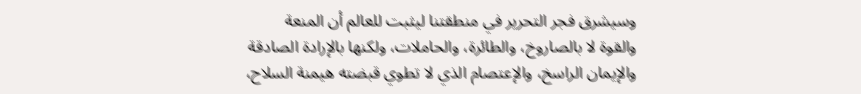وسيشرق فجر التحرير في منطقتنا ليثبت للعالم أن المنعة والقوة لا بالصاروخ، والطائرة، والحاملات، ولكنها بالإرادة الصادقة والإيمان الراسخ، والإعتصام الذي لا تطوي قبضته هيمنة السلاح،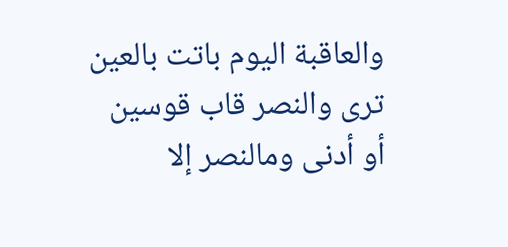والعاقبة اليوم باتت بالعين ترى والنصر قاب قوسين أو أدنى ومالنصر إلا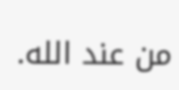من عند الله.